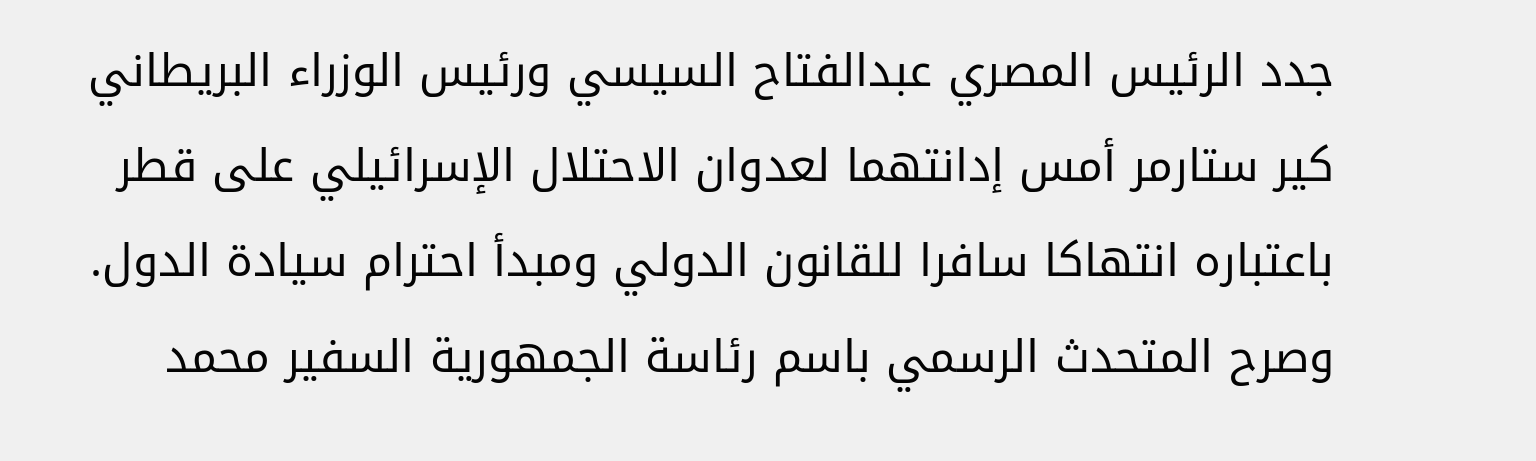جدد الرئيس المصري عبدالفتاح السيسي ورئيس الوزراء البريطاني كير ستارمر أمس إدانتهما لعدوان الاحتلال الإسرائيلي على قطر باعتباره انتهاكا سافرا للقانون الدولي ومبدأ احترام سيادة الدول.
وصرح المتحدث الرسمي باسم رئاسة الجمهورية السفير محمد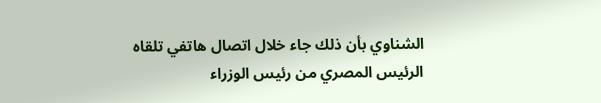الشناوي بأن ذلك جاء خلال اتصال هاتفي تلقاه الرئيس المصري من رئيس الوزراء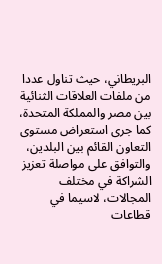البريطاني، حيث تناول عددا من ملفات العلاقات الثنائية بين مصر والمملكة المتحدة، كما جرى استعراض مستوى التعاون القائم بين البلدين، والتوافق على مواصلة تعزيز الشراكة في مختلف المجالات، لاسيما في قطاعات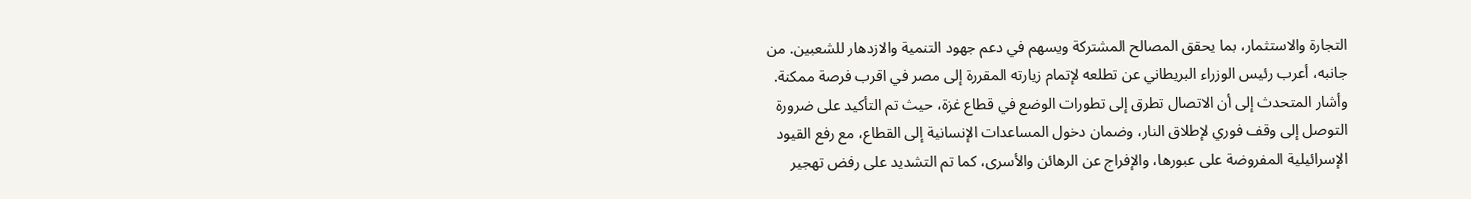التجارة والاستثمار، بما يحقق المصالح المشتركة ويسهم في دعم جهود التنمية والازدهار للشعبين. من جانبه، أعرب رئيس الوزراء البريطاني عن تطلعه لإتمام زيارته المقررة إلى مصر في اقرب فرصة ممكنة.
وأشار المتحدث إلى أن الاتصال تطرق إلى تطورات الوضع في قطاع غزة، حيث تم التأكيد على ضرورة التوصل إلى وقف فوري لإطلاق النار، وضمان دخول المساعدات الإنسانية إلى القطاع، مع رفع القيود الإسرائيلية المفروضة على عبورها، والإفراج عن الرهائن والأسرى، كما تم التشديد على رفض تهجير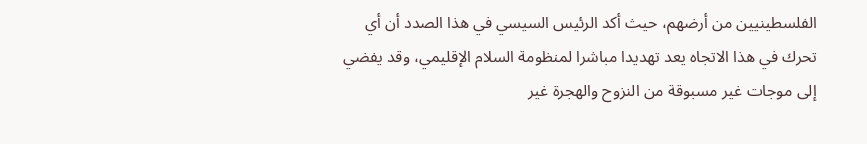الفلسطينيين من أرضهم، حيث أكد الرئيس السيسي في هذا الصدد أن أي تحرك في هذا الاتجاه يعد تهديدا مباشرا لمنظومة السلام الإقليمي، وقد يفضي إلى موجات غير مسبوقة من النزوح والهجرة غير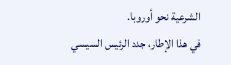الشرعية نحو أوروبا.
في هذا الإطار، جدد الرئيس السيسي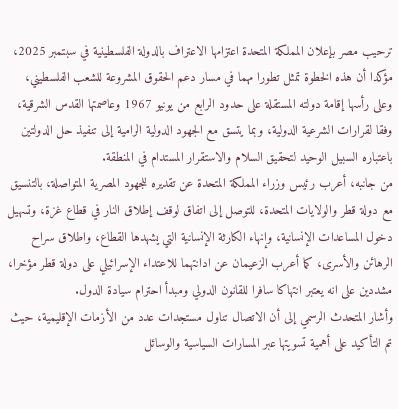ترحيب مصر بإعلان المملكة المتحدة اعتزامها الاعتراف بالدولة الفلسطينية في سبتمبر 2025، مؤكدا أن هذه الخطوة تمثل تطورا مهما في مسار دعم الحقوق المشروعة للشعب الفلسطيني، وعلى رأسها إقامة دولته المستقلة على حدود الرابع من يونيو 1967 وعاصمتها القدس الشرقية، وفقا لقرارات الشرعية الدولية، وبما يتسق مع الجهود الدولية الرامية إلى تنفيذ حل الدولتين باعتباره السبيل الوحيد لتحقيق السلام والاستقرار المستدام في المنطقة.
من جانبه، أعرب رئيس وزراء المملكة المتحدة عن تقديره للجهود المصرية المتواصلة، بالتنسيق مع دولة قطر والولايات المتحدة، للتوصل إلى اتفاق لوقف إطلاق النار في قطاع غزة، وتسهيل دخول المساعدات الإنسانية، وإنهاء الكارثة الإنسانية التي يشهدها القطاع، واطلاق سراح الرهائن والأسرى، كما أعرب الزعيمان عن ادانتهما للاعتداء الإسرائيلي على دولة قطر مؤخرا، مشددين على انه يعتبر انتهاكا سافرا للقانون الدولي ومبدأ احترام سيادة الدول.
وأشار المتحدث الرسمي إلى أن الاتصال تناول مستجدات عدد من الأزمات الإقليمية، حيث تم التأكيد على أهمية تسويتها عبر المسارات السياسية والوسائل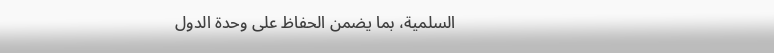السلمية، بما يضمن الحفاظ على وحدة الدول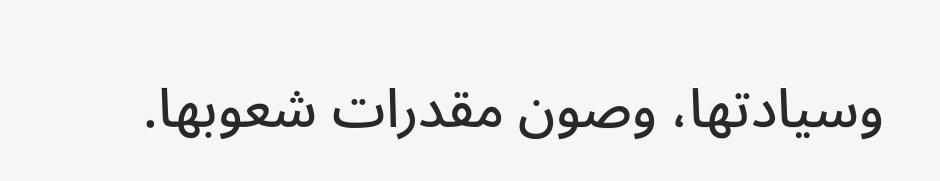وسيادتها، وصون مقدرات شعوبها.